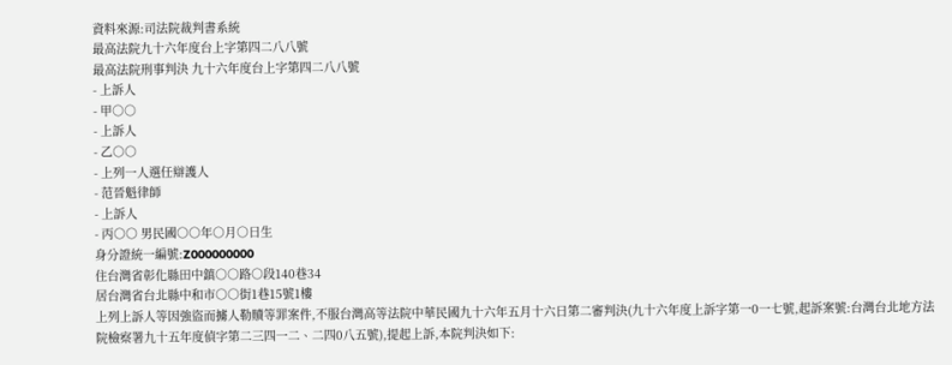資料來源:司法院裁判書系統
最高法院九十六年度台上字第四二八八號
最高法院刑事判決 九十六年度台上字第四二八八號
- 上訴人
- 甲○○
- 上訴人
- 乙○○
- 上列一人選任辯護人
- 范晉魁律師
- 上訴人
- 丙○○ 男民國○○年○月○日生
身分證統一編號:Z000000000
住台灣省彰化縣田中鎮○○路○段140巷34
居台灣省台北縣中和市○○街1巷15號1樓
上列上訴人等因強盜而擄人勒贖等罪案件,不服台灣高等法院中華民國九十六年五月十六日第二審判決(九十六年度上訴字第一0一七號,起訴案號:台灣台北地方法院檢察署九十五年度偵字第二三四一二、二四0八五號),提起上訴,本院判決如下: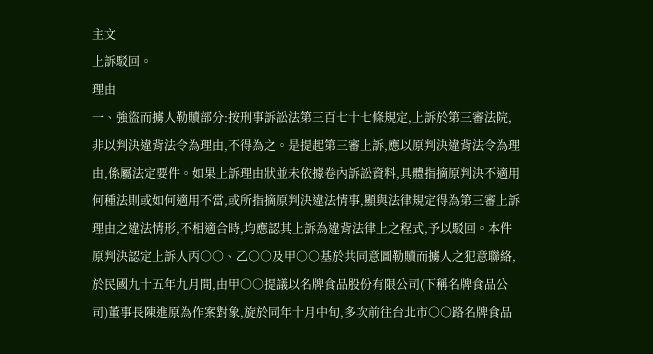主文
上訴駁回。
理由
一、強盜而擄人勒贖部分:按刑事訴訟法第三百七十七條規定,上訴於第三審法院,非以判決違背法令為理由,不得為之。是提起第三審上訴,應以原判決違背法令為理由,係屬法定要件。如果上訴理由狀並未依據卷內訴訟資料,具體指摘原判決不適用何種法則或如何適用不當,或所指摘原判決違法情事,顯與法律規定得為第三審上訴理由之違法情形,不相適合時,均應認其上訴為違背法律上之程式,予以駁回。本件原判決認定上訴人丙○○、乙○○及甲○○基於共同意圖勒贖而擄人之犯意聯絡,於民國九十五年九月間,由甲○○提議以名牌食品股份有限公司(下稱名牌食品公司)董事長陳進原為作案對象,旋於同年十月中旬,多次前往台北市○○路名牌食品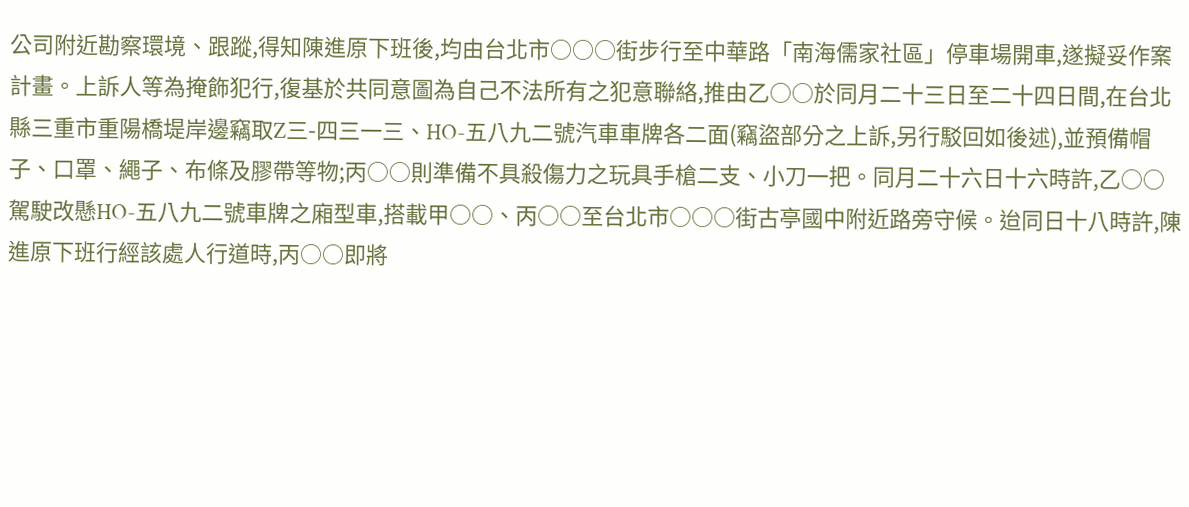公司附近勘察環境、跟蹤,得知陳進原下班後,均由台北市○○○街步行至中華路「南海儒家社區」停車場開車,遂擬妥作案計畫。上訴人等為掩飾犯行,復基於共同意圖為自己不法所有之犯意聯絡,推由乙○○於同月二十三日至二十四日間,在台北縣三重市重陽橋堤岸邊竊取Z三-四三一三、HO-五八九二號汽車車牌各二面(竊盜部分之上訴,另行駁回如後述),並預備帽子、口罩、繩子、布條及膠帶等物;丙○○則準備不具殺傷力之玩具手槍二支、小刀一把。同月二十六日十六時許,乙○○駕駛改懸HO-五八九二號車牌之廂型車,搭載甲○○、丙○○至台北市○○○街古亭國中附近路旁守候。迨同日十八時許,陳進原下班行經該處人行道時,丙○○即將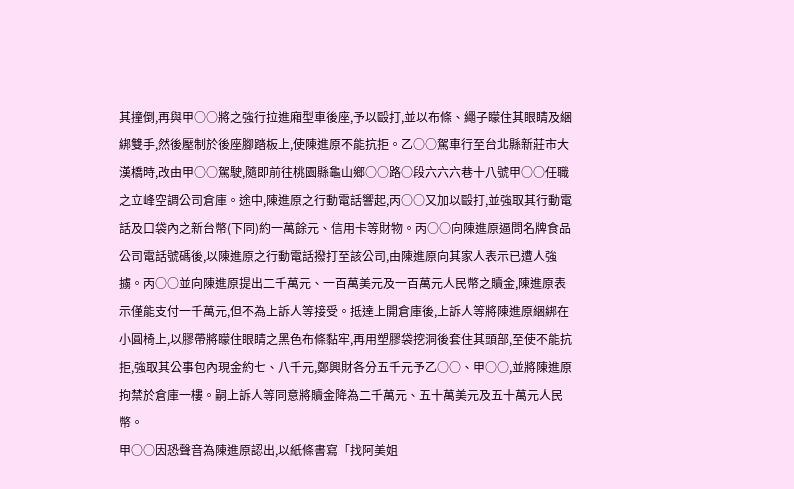其撞倒,再與甲○○將之強行拉進廂型車後座,予以毆打,並以布條、繩子矇住其眼睛及綑綁雙手,然後壓制於後座腳踏板上,使陳進原不能抗拒。乙○○駕車行至台北縣新莊市大漢橋時,改由甲○○駕駛,隨即前往桃園縣龜山鄉○○路○段六六六巷十八號甲○○任職之立峰空調公司倉庫。途中,陳進原之行動電話響起,丙○○又加以毆打,並強取其行動電話及口袋內之新台幣(下同)約一萬餘元、信用卡等財物。丙○○向陳進原逼問名牌食品公司電話號碼後,以陳進原之行動電話撥打至該公司,由陳進原向其家人表示已遭人強擄。丙○○並向陳進原提出二千萬元、一百萬美元及一百萬元人民幣之贖金,陳進原表示僅能支付一千萬元,但不為上訴人等接受。抵達上開倉庫後,上訴人等將陳進原綑綁在小圓椅上,以膠帶將矇住眼睛之黑色布條黏牢,再用塑膠袋挖洞後套住其頭部,至使不能抗拒,強取其公事包內現金約七、八千元,鄭興財各分五千元予乙○○、甲○○,並將陳進原拘禁於倉庫一樓。嗣上訴人等同意將贖金降為二千萬元、五十萬美元及五十萬元人民幣。
甲○○因恐聲音為陳進原認出,以紙條書寫「找阿美姐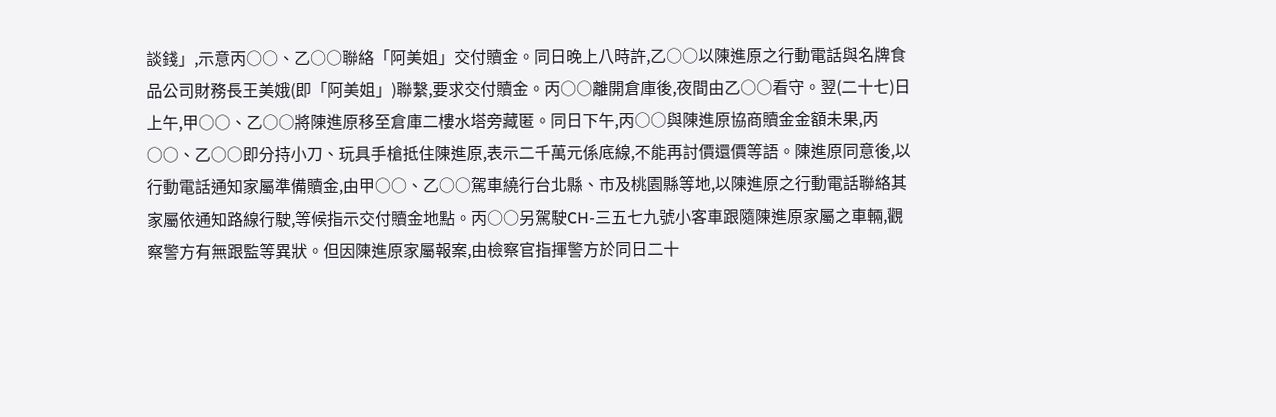談錢」,示意丙○○、乙○○聯絡「阿美姐」交付贖金。同日晚上八時許,乙○○以陳進原之行動電話與名牌食品公司財務長王美娥(即「阿美姐」)聯繫,要求交付贖金。丙○○離開倉庫後,夜間由乙○○看守。翌(二十七)日上午,甲○○、乙○○將陳進原移至倉庫二樓水塔旁藏匿。同日下午,丙○○與陳進原協商贖金金額未果,丙○○、乙○○即分持小刀、玩具手槍抵住陳進原,表示二千萬元係底線,不能再討價還價等語。陳進原同意後,以行動電話通知家屬準備贖金,由甲○○、乙○○駕車繞行台北縣、市及桃園縣等地,以陳進原之行動電話聯絡其家屬依通知路線行駛,等候指示交付贖金地點。丙○○另駕駛CH-三五七九號小客車跟隨陳進原家屬之車輛,觀察警方有無跟監等異狀。但因陳進原家屬報案,由檢察官指揮警方於同日二十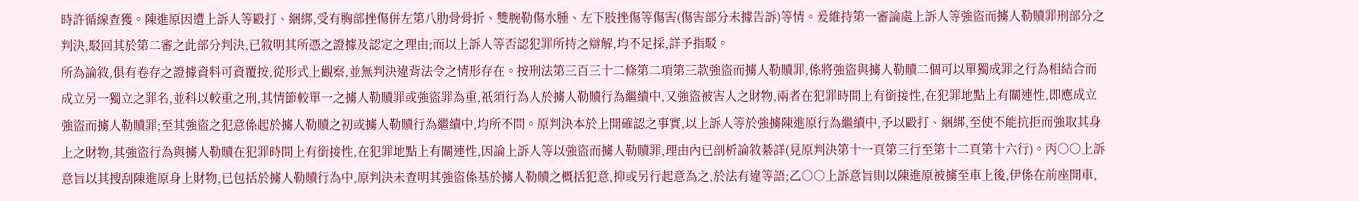時許循線查獲。陳進原因遭上訴人等毆打、綑綁,受有胸部挫傷併左第八肋骨骨折、雙腕勒傷水腫、左下肢挫傷等傷害(傷害部分未據告訴)等情。爰維持第一審論處上訴人等強盜而擄人勒贖罪刑部分之判決,駁回其於第二審之此部分判決,已敘明其所憑之證據及認定之理由;而以上訴人等否認犯罪所持之辯解,均不足採,詳予指駁。
所為論敘,俱有卷存之證據資料可資覆按,從形式上觀察,並無判決違背法令之情形存在。按刑法第三百三十二條第二項第三款強盜而擄人勒贖罪,係將強盜與擄人勒贖二個可以單獨成罪之行為相結合而成立另一獨立之罪名,並科以較重之刑,其情節較單一之擄人勒贖罪或強盜罪為重,祇須行為人於擄人勒贖行為繼續中,又強盜被害人之財物,兩者在犯罪時間上有銜接性,在犯罪地點上有關連性,即應成立強盜而擄人勒贖罪;至其強盜之犯意係起於擄人勒贖之初或擄人勒贖行為繼續中,均所不問。原判決本於上開確認之事實,以上訴人等於強擄陳進原行為繼續中,予以毆打、綑綁,至使不能抗拒而強取其身上之財物,其強盜行為與擄人勒贖在犯罪時間上有銜接性,在犯罪地點上有關連性,因論上訴人等以強盜而擄人勒贖罪,理由內已剖析論敘綦詳(見原判決第十一頁第三行至第十二頁第十六行)。丙○○上訴意旨以其搜刮陳進原身上財物,已包括於擄人勒贖行為中,原判決未查明其強盜係基於擄人勒贖之概括犯意,抑或另行起意為之,於法有違等語;乙○○上訴意旨則以陳進原被擄至車上後,伊係在前座開車,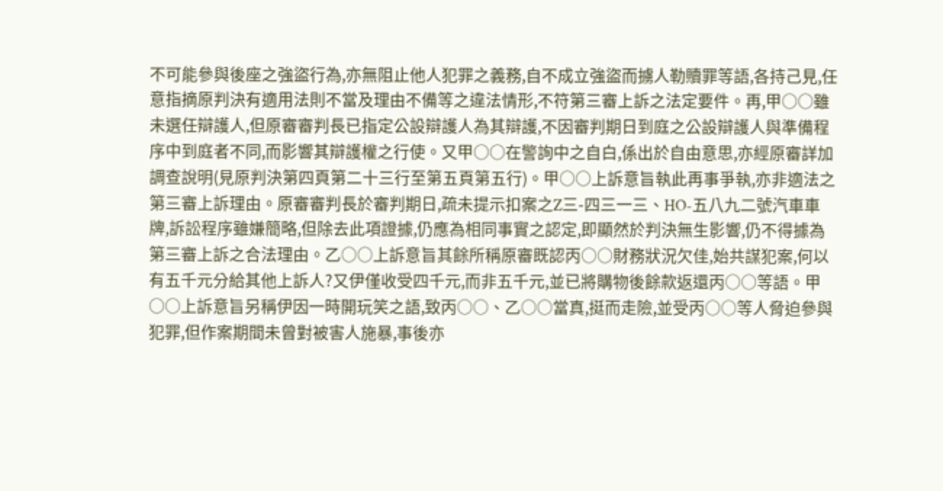不可能參與後座之強盜行為,亦無阻止他人犯罪之義務,自不成立強盜而擄人勒贖罪等語,各持己見,任意指摘原判決有適用法則不當及理由不備等之違法情形,不符第三審上訴之法定要件。再,甲○○雖未選任辯護人,但原審審判長已指定公設辯護人為其辯護,不因審判期日到庭之公設辯護人與準備程序中到庭者不同,而影響其辯護權之行使。又甲○○在警詢中之自白,係出於自由意思,亦經原審詳加調查說明(見原判決第四頁第二十三行至第五頁第五行)。甲○○上訴意旨執此再事爭執,亦非適法之第三審上訴理由。原審審判長於審判期日,疏未提示扣案之Z三-四三一三、HO-五八九二號汽車車牌,訴訟程序雖嫌簡略,但除去此項證據,仍應為相同事實之認定,即顯然於判決無生影響,仍不得據為第三審上訴之合法理由。乙○○上訴意旨其餘所稱原審既認丙○○財務狀況欠佳,始共謀犯案,何以有五千元分給其他上訴人?又伊僅收受四千元,而非五千元,並已將購物後餘款返還丙○○等語。甲○○上訴意旨另稱伊因一時開玩笑之語,致丙○○、乙○○當真,挺而走險,並受丙○○等人脅迫參與犯罪,但作案期間未曾對被害人施暴,事後亦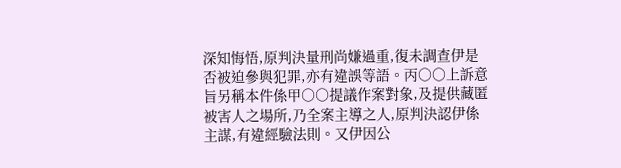深知悔悟,原判決量刑尚嫌過重,復未調查伊是否被迫參與犯罪,亦有違誤等語。丙○○上訴意旨另稱本件係甲○○提議作案對象,及提供藏匿被害人之場所,乃全案主導之人,原判決認伊係主謀,有違經驗法則。又伊因公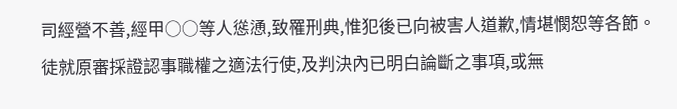司經營不善,經甲○○等人慫慂,致罹刑典,惟犯後已向被害人道歉,情堪憫恕等各節。徒就原審採證認事職權之適法行使,及判決內已明白論斷之事項,或無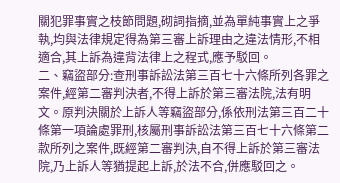關犯罪事實之枝節問題,砌詞指摘,並為單純事實上之爭執,均與法律規定得為第三審上訴理由之違法情形,不相適合,其上訴為違背法律上之程式,應予駁回。
二、竊盜部分:查刑事訴訟法第三百七十六條所列各罪之案件,經第二審判決者,不得上訴於第三審法院,法有明文。原判決關於上訴人等竊盜部分,係依刑法第三百二十條第一項論處罪刑,核屬刑事訴訟法第三百七十六條第二款所列之案件,既經第二審判決,自不得上訴於第三審法院,乃上訴人等猶提起上訴,於法不合,併應駁回之。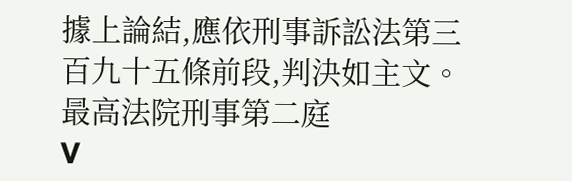據上論結,應依刑事訴訟法第三百九十五條前段,判決如主文。
最高法院刑事第二庭
V